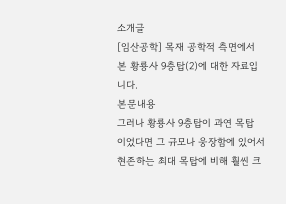소개글
[임산공학] 목재 공학적 측면에서 본 황룡사 9층탑(2)에 대한 자료입니다.
본문내용
그러나 황룡사 9층탑이 과연 목탑 이었다면 그 규모나 웅장함에 있어서 현존하는 최대 목탑에 비해 훨씬 크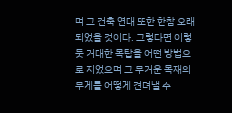며 그 건축 연대 또한 한참 오래되었을 것이다. 그렇다면 이렇듯 거대한 목탑을 어떤 방법으로 지었으며 그 무거운 목재의 무게를 어떻게 견뎌낼 수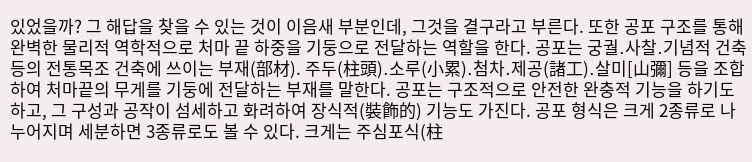있었을까? 그 해답을 찾을 수 있는 것이 이음새 부분인데, 그것을 결구라고 부른다. 또한 공포 구조를 통해 완벽한 물리적 역학적으로 처마 끝 하중을 기둥으로 전달하는 역할을 한다. 공포는 궁궐․사찰․기념적 건축 등의 전통목조 건축에 쓰이는 부재(部材). 주두(柱頭)․소루(小累)․첨차․제공(諸工)․살미[山彌] 등을 조합하여 처마끝의 무게를 기둥에 전달하는 부재를 말한다. 공포는 구조적으로 안전한 완충적 기능을 하기도 하고, 그 구성과 공작이 섬세하고 화려하여 장식적(裝飾的) 기능도 가진다. 공포 형식은 크게 2종류로 나누어지며 세분하면 3종류로도 볼 수 있다. 크게는 주심포식(柱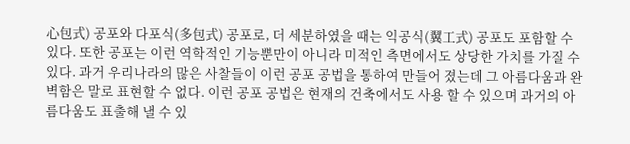心包式) 공포와 다포식(多包式) 공포로, 더 세분하였을 때는 익공식(翼工式) 공포도 포함할 수 있다. 또한 공포는 이런 역학적인 기능뿐만이 아니라 미적인 측면에서도 상당한 가치를 가질 수 있다. 과거 우리나라의 많은 사찰들이 이런 공포 공법을 통하여 만들어 졌는데 그 아름다움과 완벽함은 말로 표현할 수 없다. 이런 공포 공법은 현재의 건축에서도 사용 할 수 있으며 과거의 아름다움도 표출해 낼 수 있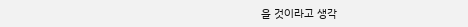을 것이라고 생각